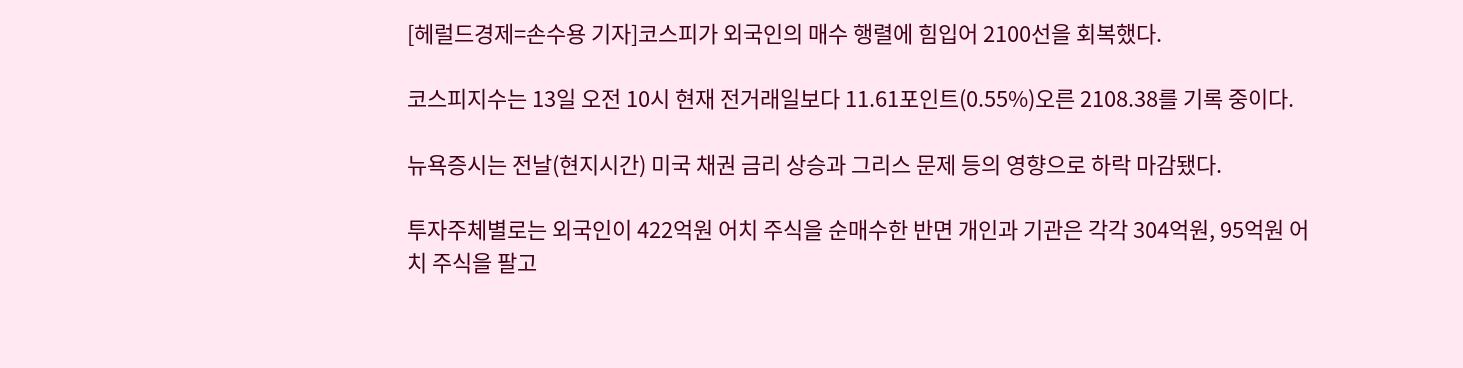[헤럴드경제=손수용 기자]코스피가 외국인의 매수 행렬에 힘입어 2100선을 회복했다.

코스피지수는 13일 오전 10시 현재 전거래일보다 11.61포인트(0.55%)오른 2108.38를 기록 중이다.

뉴욕증시는 전날(현지시간) 미국 채권 금리 상승과 그리스 문제 등의 영향으로 하락 마감됐다.

투자주체별로는 외국인이 422억원 어치 주식을 순매수한 반면 개인과 기관은 각각 304억원, 95억원 어치 주식을 팔고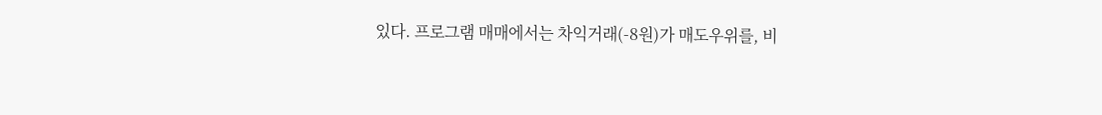있다. 프로그램 매매에서는 차익거래(-8원)가 매도우위를, 비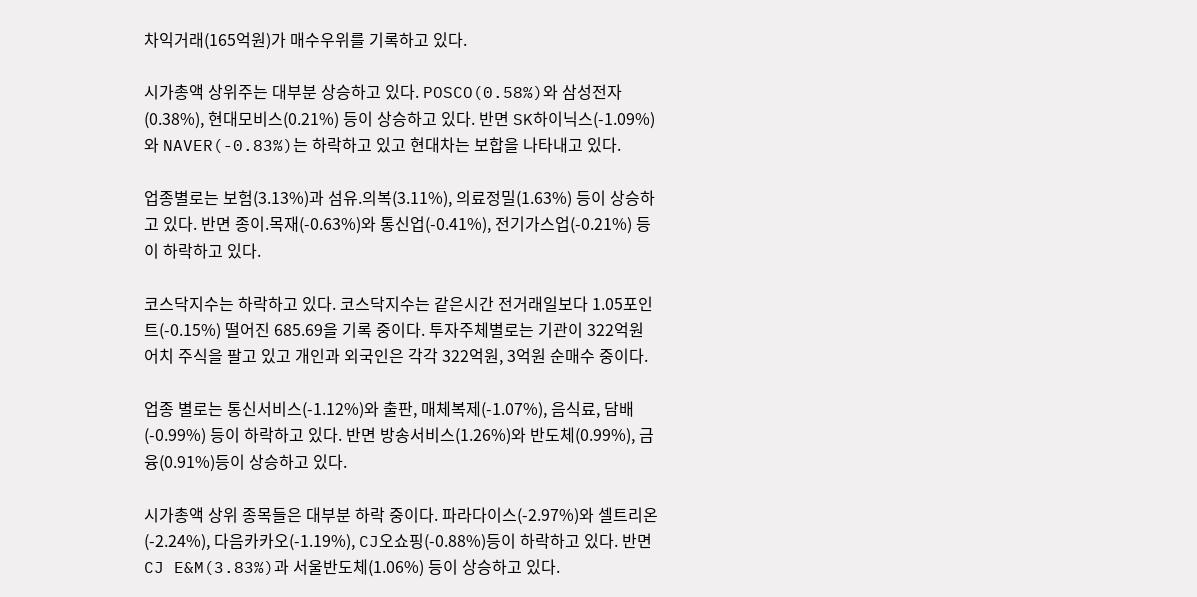차익거래(165억원)가 매수우위를 기록하고 있다.

시가총액 상위주는 대부분 상승하고 있다. POSCO(0.58%)와 삼성전자(0.38%), 현대모비스(0.21%) 등이 상승하고 있다. 반면 SK하이닉스(-1.09%)와 NAVER(-0.83%)는 하락하고 있고 현대차는 보합을 나타내고 있다.

업종별로는 보험(3.13%)과 섬유.의복(3.11%), 의료정밀(1.63%) 등이 상승하고 있다. 반면 종이.목재(-0.63%)와 통신업(-0.41%), 전기가스업(-0.21%) 등이 하락하고 있다.

코스닥지수는 하락하고 있다. 코스닥지수는 같은시간 전거래일보다 1.05포인트(-0.15%) 떨어진 685.69을 기록 중이다. 투자주체별로는 기관이 322억원 어치 주식을 팔고 있고 개인과 외국인은 각각 322억원, 3억원 순매수 중이다.

업종 별로는 통신서비스(-1.12%)와 출판, 매체복제(-1.07%), 음식료, 담배(-0.99%) 등이 하락하고 있다. 반면 방송서비스(1.26%)와 반도체(0.99%), 금융(0.91%)등이 상승하고 있다.

시가총액 상위 종목들은 대부분 하락 중이다. 파라다이스(-2.97%)와 셀트리온(-2.24%), 다음카카오(-1.19%), CJ오쇼핑(-0.88%)등이 하락하고 있다. 반면 CJ E&M(3.83%)과 서울반도체(1.06%) 등이 상승하고 있다.